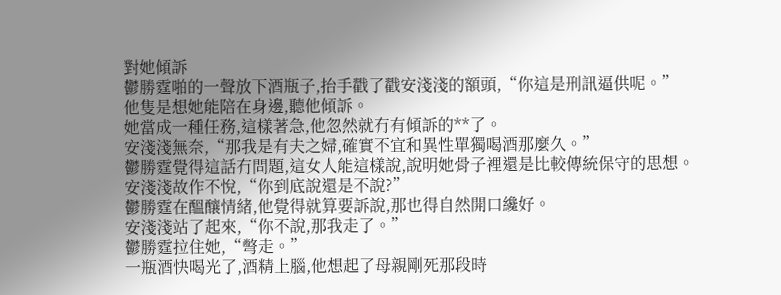對她傾訴
鬱勝霆啪的一聲放下酒瓶子,抬手戳了戳安淺淺的額頭,“你這是刑訊逼供呢。”
他隻是想她能陪在身邊,聽他傾訴。
她當成一種任務,這樣著急,他忽然就冇有傾訴的**了。
安淺淺無奈,“那我是有夫之婦,確實不宜和異性單獨喝酒那麼久。”
鬱勝霆覺得這話冇問題,這女人能這樣說,說明她骨子裡還是比較傳統保守的思想。
安淺淺故作不悅,“你到底說還是不說?”
鬱勝霆在醞釀情緒,他覺得就算要訴說,那也得自然開口纔好。
安淺淺站了起來,“你不說,那我走了。”
鬱勝霆拉住她,“彆走。”
一瓶酒快喝光了,酒精上腦,他想起了母親剛死那段時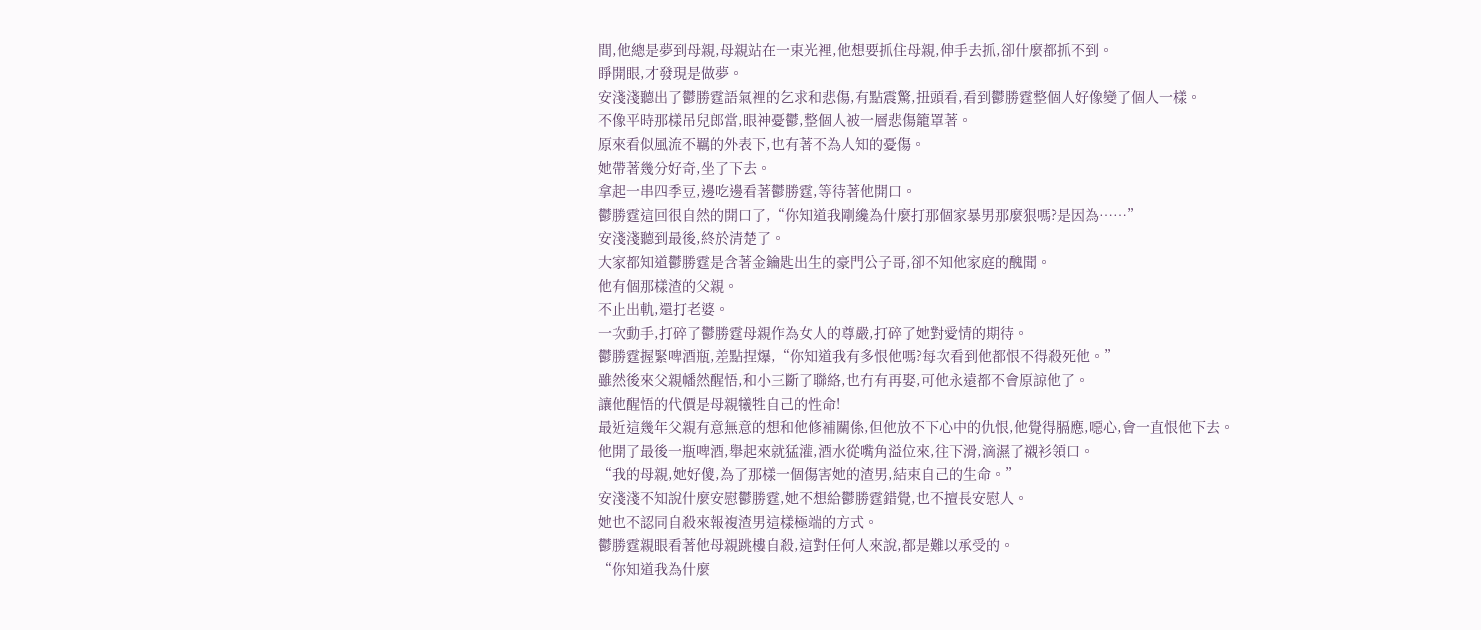間,他總是夢到母親,母親站在一束光裡,他想要抓住母親,伸手去抓,卻什麼都抓不到。
睜開眼,才發現是做夢。
安淺淺聽出了鬱勝霆語氣裡的乞求和悲傷,有點震驚,扭頭看,看到鬱勝霆整個人好像變了個人一樣。
不像平時那樣吊兒郎當,眼神憂鬱,整個人被一層悲傷籠罩著。
原來看似風流不羈的外表下,也有著不為人知的憂傷。
她帶著幾分好奇,坐了下去。
拿起一串四季豆,邊吃邊看著鬱勝霆,等待著他開口。
鬱勝霆這回很自然的開口了,“你知道我剛纔為什麼打那個家暴男那麼狠嗎?是因為……”
安淺淺聽到最後,終於清楚了。
大家都知道鬱勝霆是含著金鑰匙出生的豪門公子哥,卻不知他家庭的醜聞。
他有個那樣渣的父親。
不止出軌,還打老婆。
一次動手,打碎了鬱勝霆母親作為女人的尊嚴,打碎了她對愛情的期待。
鬱勝霆握緊啤酒瓶,差點捏爆,“你知道我有多恨他嗎?每次看到他都恨不得殺死他。”
雖然後來父親幡然醒悟,和小三斷了聯絡,也冇有再娶,可他永遠都不會原諒他了。
讓他醒悟的代價是母親犧牲自己的性命!
最近這幾年父親有意無意的想和他修補關係,但他放不下心中的仇恨,他覺得膈應,噁心,會一直恨他下去。
他開了最後一瓶啤酒,舉起來就猛灌,酒水從嘴角溢位來,往下滑,滴濕了襯衫領口。
“我的母親,她好傻,為了那樣一個傷害她的渣男,結束自己的生命。”
安淺淺不知說什麼安慰鬱勝霆,她不想給鬱勝霆錯覺,也不擅長安慰人。
她也不認同自殺來報複渣男這樣極端的方式。
鬱勝霆親眼看著他母親跳樓自殺,這對任何人來說,都是難以承受的。
“你知道我為什麼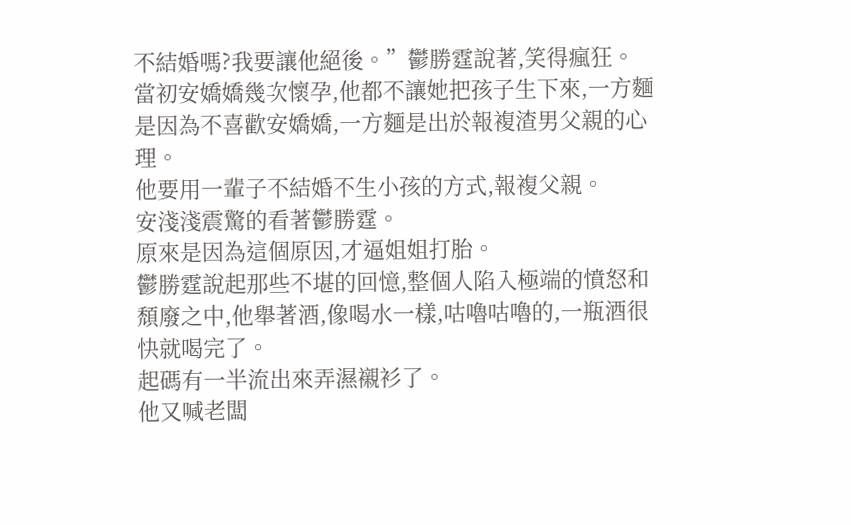不結婚嗎?我要讓他絕後。”鬱勝霆說著,笑得瘋狂。
當初安嬌嬌幾次懷孕,他都不讓她把孩子生下來,一方麵是因為不喜歡安嬌嬌,一方麵是出於報複渣男父親的心理。
他要用一輩子不結婚不生小孩的方式,報複父親。
安淺淺震驚的看著鬱勝霆。
原來是因為這個原因,才逼姐姐打胎。
鬱勝霆說起那些不堪的回憶,整個人陷入極端的憤怒和頹廢之中,他舉著酒,像喝水一樣,咕嚕咕嚕的,一瓶酒很快就喝完了。
起碼有一半流出來弄濕襯衫了。
他又喊老闆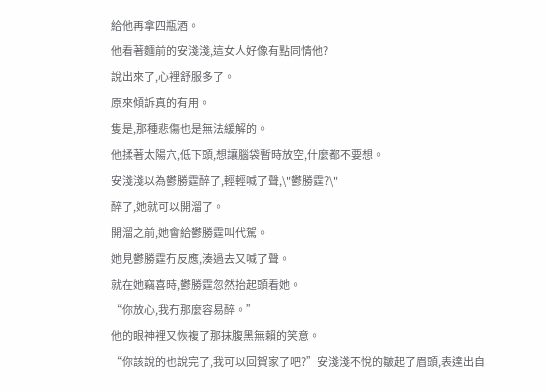給他再拿四瓶酒。
他看著麵前的安淺淺,這女人好像有點同情他?
說出來了,心裡舒服多了。
原來傾訴真的有用。
隻是,那種悲傷也是無法緩解的。
他揉著太陽穴,低下頭,想讓腦袋暫時放空,什麼都不要想。
安淺淺以為鬱勝霆醉了,輕輕喊了聲,\"鬱勝霆?\"
醉了,她就可以開溜了。
開溜之前,她會給鬱勝霆叫代駕。
她見鬱勝霆冇反應,湊過去又喊了聲。
就在她竊喜時,鬱勝霆忽然抬起頭看她。
“你放心,我冇那麼容易醉。”
他的眼神裡又恢複了那抹腹黑無賴的笑意。
“你該說的也說完了,我可以回賀家了吧?”安淺淺不悅的皺起了眉頭,表達出自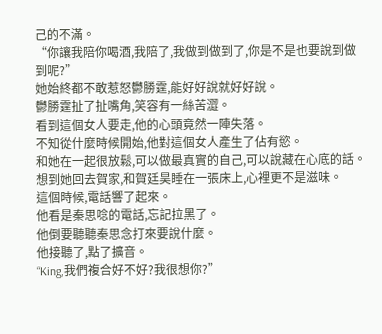己的不滿。
“你讓我陪你喝酒,我陪了,我做到做到了,你是不是也要說到做到呢?”
她始終都不敢惹怒鬱勝霆,能好好說就好好說。
鬱勝霆扯了扯嘴角,笑容有一絲苦澀。
看到這個女人要走,他的心頭竟然一陣失落。
不知從什麼時候開始,他對這個女人產生了佔有慾。
和她在一起很放鬆,可以做最真實的自己,可以說藏在心底的話。
想到她回去賀家,和賀廷昊睡在一張床上,心裡更不是滋味。
這個時候,電話響了起來。
他看是秦思唸的電話,忘記拉黑了。
他倒要聽聽秦思念打來要說什麼。
他接聽了,點了擴音。
“King,我們複合好不好?我很想你?”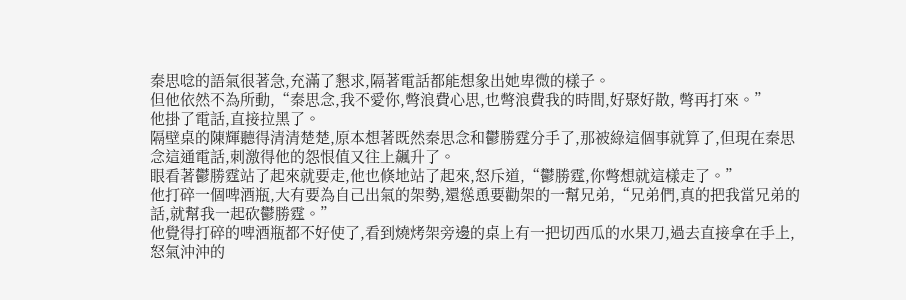秦思唸的語氣很著急,充滿了懇求,隔著電話都能想象出她卑微的樣子。
但他依然不為所動,“秦思念,我不愛你,彆浪費心思,也彆浪費我的時間,好聚好散, 彆再打來。”
他掛了電話,直接拉黑了。
隔壁桌的陳輝聽得清清楚楚,原本想著既然秦思念和鬱勝霆分手了,那被綠這個事就算了,但現在秦思念這通電話,刺激得他的怨恨值又往上飆升了。
眼看著鬱勝霆站了起來就要走,他也倏地站了起來,怒斥道,“鬱勝霆,你彆想就這樣走了。”
他打碎一個啤酒瓶,大有要為自己出氣的架勢,還慫恿要勸架的一幫兄弟,“兄弟們,真的把我當兄弟的話,就幫我一起砍鬱勝霆。”
他覺得打碎的啤酒瓶都不好使了,看到燒烤架旁邊的桌上有一把切西瓜的水果刀,過去直接拿在手上,怒氣沖沖的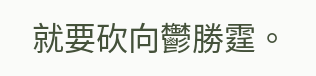就要砍向鬱勝霆。